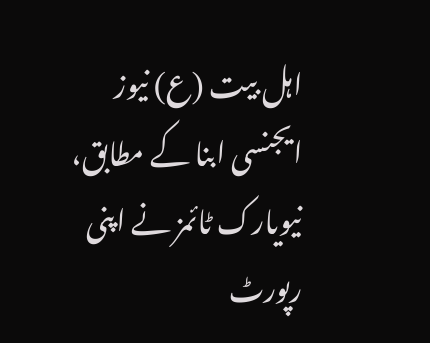اہل بیت (ع) نیوز ایجنسی ابنا کے مطابق، نیویارک ٹائمز نے اپنی رپورٹ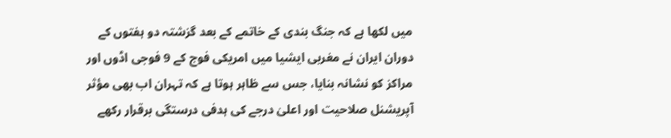میں لکھا ہے کہ جنگ بندی کے خاتمے کے بعد گزشتہ دو ہفتوں کے دوران ایران نے مغربی ایشیا میں امریکی فوج کے 9 فوجی اڈوں اور مراکز کو نشانہ بنایا، جس سے ظاہر ہوتا ہے کہ تہران اب بھی مؤثر آپریشنل صلاحیت اور اعلیٰ درجے کی ہدفی درستگی برقرار رکھے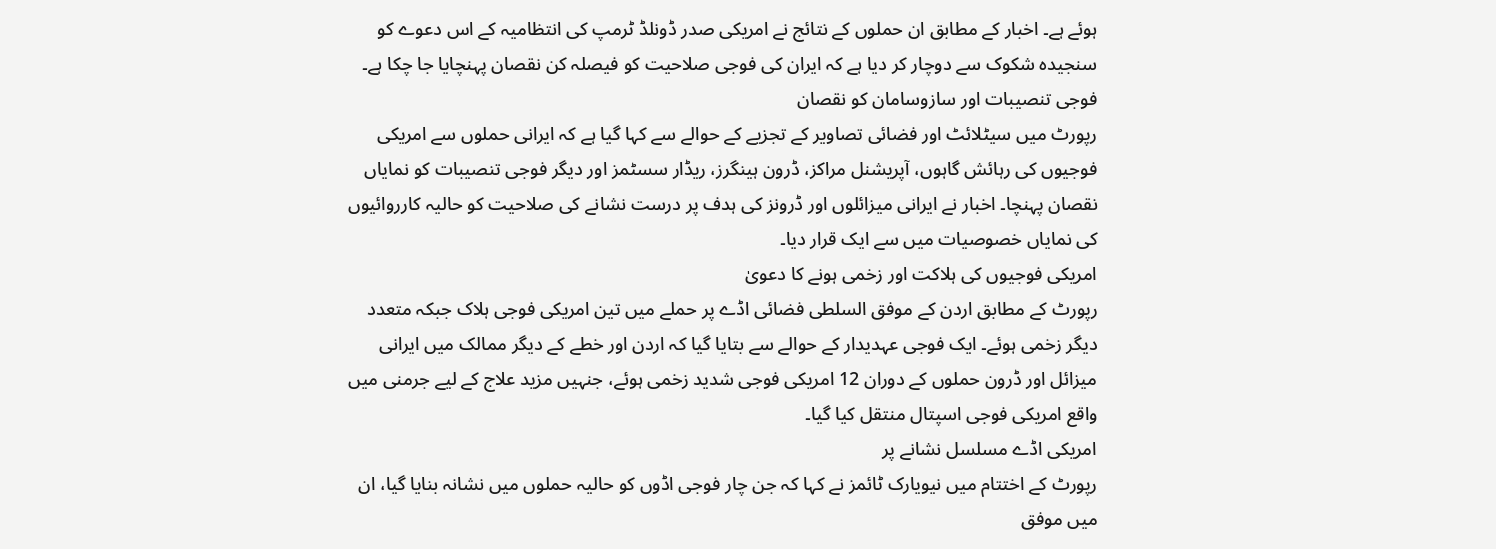ہوئے ہے۔ اخبار کے مطابق ان حملوں کے نتائج نے امریکی صدر ڈونلڈ ٹرمپ کی انتظامیہ کے اس دعوے کو سنجیدہ شکوک سے دوچار کر دیا ہے کہ ایران کی فوجی صلاحیت کو فیصلہ کن نقصان پہنچایا جا چکا ہے۔
فوجی تنصیبات اور سازوسامان کو نقصان
رپورٹ میں سیٹلائٹ اور فضائی تصاویر کے تجزیے کے حوالے سے کہا گیا ہے کہ ایرانی حملوں سے امریکی فوجیوں کی رہائش گاہوں، آپریشنل مراکز، ڈرون ہینگرز، ریڈار سسٹمز اور دیگر فوجی تنصیبات کو نمایاں نقصان پہنچا۔ اخبار نے ایرانی میزائلوں اور ڈرونز کی ہدف پر درست نشانے کی صلاحیت کو حالیہ کارروائیوں کی نمایاں خصوصیات میں سے ایک قرار دیا۔
امریکی فوجیوں کی ہلاکت اور زخمی ہونے کا دعویٰ
رپورٹ کے مطابق اردن کے موفق السلطی فضائی اڈے پر حملے میں تین امریکی فوجی ہلاک جبکہ متعدد دیگر زخمی ہوئے۔ ایک فوجی عہدیدار کے حوالے سے بتایا گیا کہ اردن اور خطے کے دیگر ممالک میں ایرانی میزائل اور ڈرون حملوں کے دوران 12 امریکی فوجی شدید زخمی ہوئے، جنہیں مزید علاج کے لیے جرمنی میں واقع امریکی فوجی اسپتال منتقل کیا گیا۔
امریکی اڈے مسلسل نشانے پر
رپورٹ کے اختتام میں نیویارک ٹائمز نے کہا کہ جن چار فوجی اڈوں کو حالیہ حملوں میں نشانہ بنایا گیا، ان میں موفق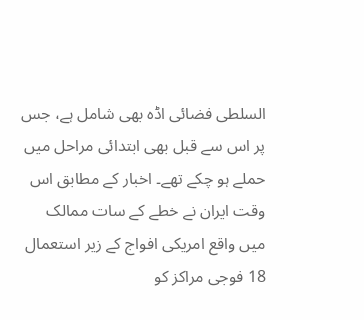السلطی فضائی اڈہ بھی شامل ہے، جس پر اس سے قبل بھی ابتدائی مراحل میں حملے ہو چکے تھے۔ اخبار کے مطابق اس وقت ایران نے خطے کے سات ممالک میں واقع امریکی افواج کے زیر استعمال 18 فوجی مراکز کو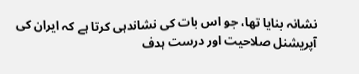نشانہ بنایا تھا، جو اس بات کی نشاندہی کرتا ہے کہ ایران کی آپریشنل صلاحیت اور درست ہدف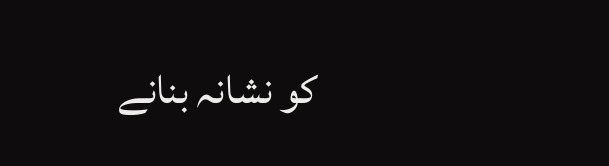کو نشانہ بنانے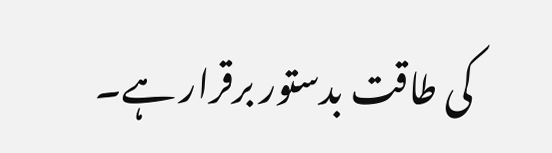کی طاقت بدستور برقرار ہے۔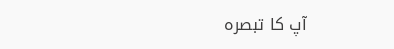آپ کا تبصرہ